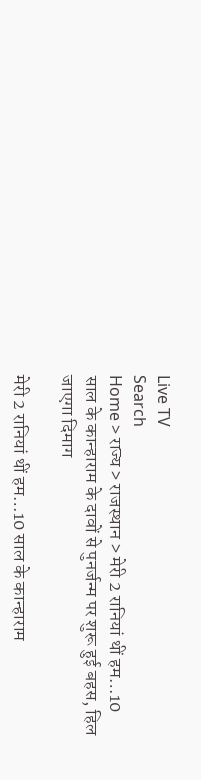Live TV
Search
Home > राज्य > राजस्थान > मेरी 2 रानियां थीं हम…10 साल के कान्हाराम के दावों से पुनर्जन्म पर शुरू हुई बहस, हिल जाएगा दिमाग

मेरी 2 रानियां थीं हम…10 साल के कान्हाराम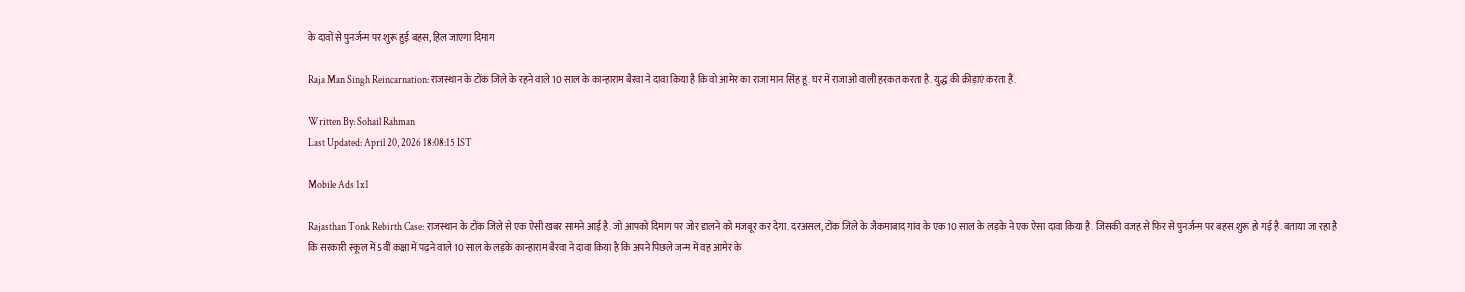के दावों से पुनर्जन्म पर शुरू हुई बहस, हिल जाएगा दिमाग

Raja Man Singh Reincarnation: राजस्थान के टोंक जिले के रहने वाले 10 साल के कान्हाराम बैरवा ने दावा किया है कि वो आमेर का राजा मान सिंह हूं. घर में राजाओं वाली हरकत करता है. युद्ध की क्रीड़ाएं करता हैं.

Written By: Sohail Rahman
Last Updated: April 20, 2026 18:08:15 IST

Mobile Ads 1x1

Rajasthan Tonk Rebirth Case: राजस्थान के टोंक जिले से एक ऐसी खबर सामने आई है. जो आपको दिमाग पर जोर डालने को मजबूर कर देगा. दरअसल, टोंक जिले के जैकमाबाद गांव के एक 10 साल के लड़के ने एक ऐसा दावा किया है. जिसकी वजह से फिर से पुनर्जन्म पर बहस शुरू हो गई है. बताया जा रहा है कि सरकारी स्कूल में 5वीं कक्षा में पढ़ने वाले 10 साल के लड़के कान्हाराम बैरवा ने दावा किया है कि अपने पिछले जन्म में वह आमेर के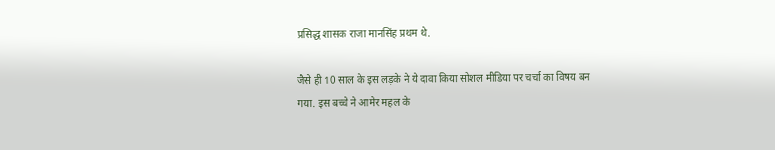प्रसिद्ध शासक राजा मानसिंह प्रथम थे.

जैसे ही 10 साल के इस लड़के ने ये दावा किया सोशल मीडिया पर चर्चा का विषय बन गया. इस बच्चे ने आमेर महल के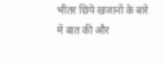भीतर छिपे खजानों के बारे में बात की और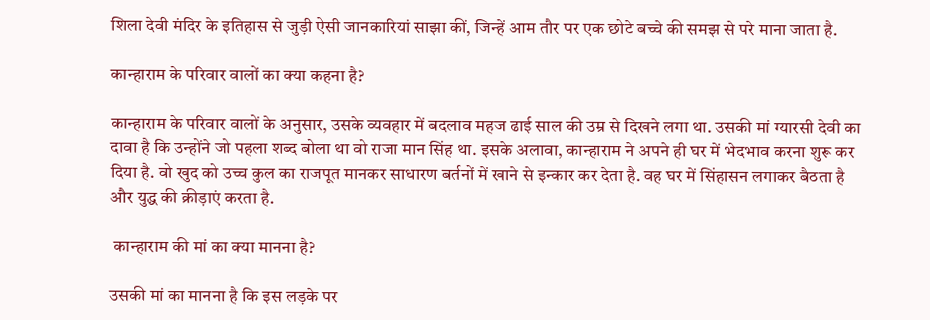शिला देवी मंदिर के इतिहास से जुड़ी ऐसी जानकारियां साझा कीं, जिन्हें आम तौर पर एक छोटे बच्चे की समझ से परे माना जाता है.

कान्हाराम के परिवार वालों का क्या कहना है?

कान्हाराम के परिवार वालों के अनुसार, उसके व्यवहार में बदलाव महज ढाई साल की उम्र से दिखने लगा था. उसकी मां ग्यारसी देवी का दावा है कि उन्होंने जो पहला शब्द बोला था वो राजा मान सिंह था. इसके अलावा, कान्हाराम ने अपने ही घर में भेदभाव करना शुरू कर दिया है. वो खुद को उच्च कुल का राजपूत मानकर साधारण बर्तनों में खाने से इन्कार कर देता है. वह घर में सिंहासन लगाकर बैठता है और युद्ध की क्रीड़ाएं करता है.

 कान्हाराम की मां का क्या मानना है?

उसकी मां का मानना है कि इस लड़के पर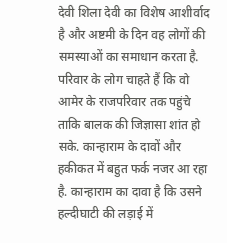देवी शिला देवी का विशेष आशीर्वाद है और अष्टमी के दिन वह लोगों की समस्याओं का समाधान करता है. परिवार के लोग चाहते हैं कि वो आमेर के राजपरिवार तक पहुंचे ताकि बालक की जिज्ञासा शांत हो सके. कान्हाराम के दावों और हकीकत में बहुत फर्क नजर आ रहा है. कान्हाराम का दावा है कि उसने हल्दीघाटी की लड़ाई में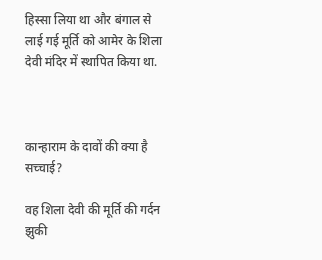हिस्सा लिया था और बंगाल से लाई गई मूर्ति को आमेर के शिला देवी मंदिर में स्थापित किया था.



कान्हाराम के दावों की क्या है सच्चाई?

वह शिला देवी की मूर्ति की गर्दन झुकी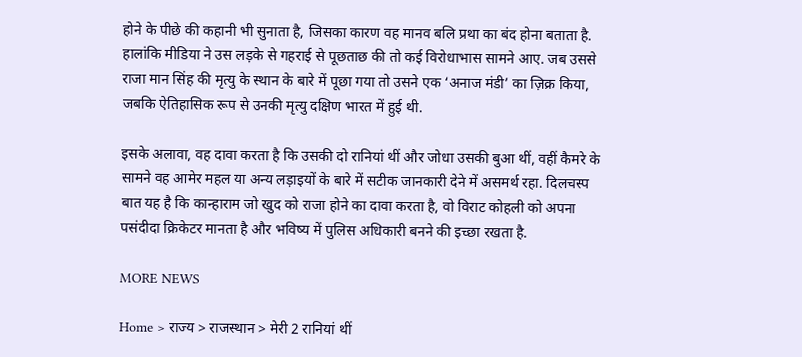होने के पीछे की कहानी भी सुनाता है, जिसका कारण वह मानव बलि प्रथा का बंद होना बताता है. हालांकि मीडिया ने उस लड़के से गहराई से पूछताछ की तो कई विरोधाभास सामने आए. जब उससे राजा मान सिंह की मृत्यु के स्थान के बारे में पूछा गया तो उसने एक ‘अनाज मंडी’ का ज़िक्र किया, जबकि ऐतिहासिक रूप से उनकी मृत्यु दक्षिण भारत में हुई थी.

इसके अलावा, वह दावा करता है कि उसकी दो रानियां थीं और जोधा उसकी बुआ थीं, वहीं कैमरे के सामने वह आमेर महल या अन्य लड़ाइयों के बारे में सटीक जानकारी देने में असमर्थ रहा. दिलचस्प बात यह है कि कान्हाराम जो खुद को राजा होने का दावा करता है, वो विराट कोहली को अपना पसंदीदा क्रिकेटर मानता है और भविष्य में पुलिस अधिकारी बनने की इच्छा रखता है.

MORE NEWS

Home > राज्य > राजस्थान > मेरी 2 रानियां थीं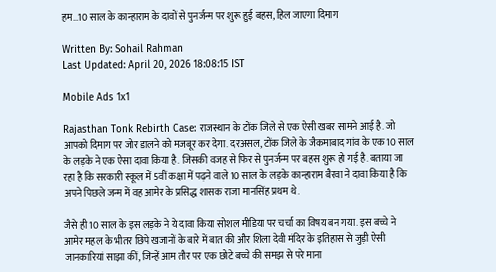हम…10 साल के कान्हाराम के दावों से पुनर्जन्म पर शुरू हुई बहस, हिल जाएगा दिमाग

Written By: Sohail Rahman
Last Updated: April 20, 2026 18:08:15 IST

Mobile Ads 1x1

Rajasthan Tonk Rebirth Case: राजस्थान के टोंक जिले से एक ऐसी खबर सामने आई है. जो आपको दिमाग पर जोर डालने को मजबूर कर देगा. दरअसल, टोंक जिले के जैकमाबाद गांव के एक 10 साल के लड़के ने एक ऐसा दावा किया है. जिसकी वजह से फिर से पुनर्जन्म पर बहस शुरू हो गई है. बताया जा रहा है कि सरकारी स्कूल में 5वीं कक्षा में पढ़ने वाले 10 साल के लड़के कान्हाराम बैरवा ने दावा किया है कि अपने पिछले जन्म में वह आमेर के प्रसिद्ध शासक राजा मानसिंह प्रथम थे.

जैसे ही 10 साल के इस लड़के ने ये दावा किया सोशल मीडिया पर चर्चा का विषय बन गया. इस बच्चे ने आमेर महल के भीतर छिपे खजानों के बारे में बात की और शिला देवी मंदिर के इतिहास से जुड़ी ऐसी जानकारियां साझा कीं, जिन्हें आम तौर पर एक छोटे बच्चे की समझ से परे माना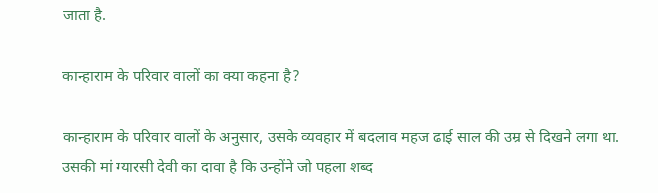जाता है.

कान्हाराम के परिवार वालों का क्या कहना है?

कान्हाराम के परिवार वालों के अनुसार, उसके व्यवहार में बदलाव महज ढाई साल की उम्र से दिखने लगा था. उसकी मां ग्यारसी देवी का दावा है कि उन्होंने जो पहला शब्द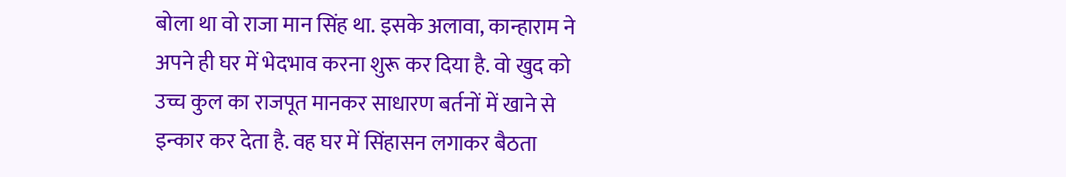बोला था वो राजा मान सिंह था. इसके अलावा, कान्हाराम ने अपने ही घर में भेदभाव करना शुरू कर दिया है. वो खुद को उच्च कुल का राजपूत मानकर साधारण बर्तनों में खाने से इन्कार कर देता है. वह घर में सिंहासन लगाकर बैठता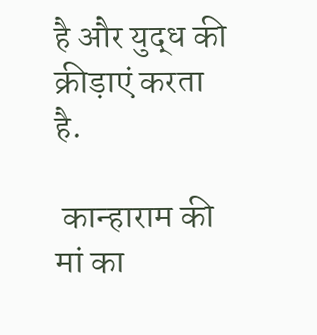है और युद्ध की क्रीड़ाएं करता है.

 कान्हाराम की मां का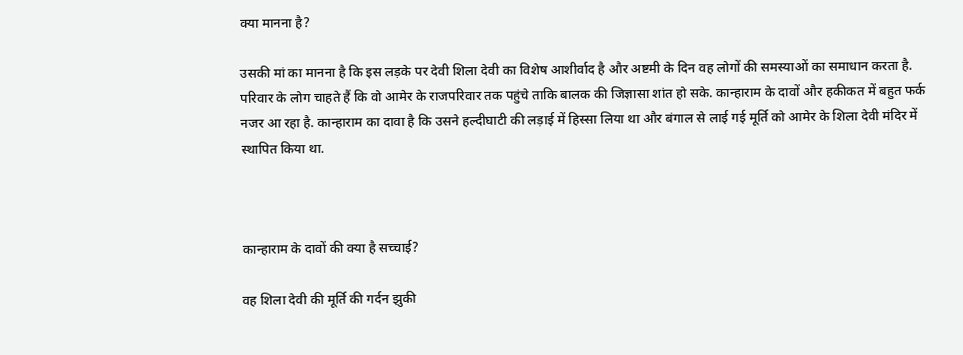क्या मानना है?

उसकी मां का मानना है कि इस लड़के पर देवी शिला देवी का विशेष आशीर्वाद है और अष्टमी के दिन वह लोगों की समस्याओं का समाधान करता है. परिवार के लोग चाहते हैं कि वो आमेर के राजपरिवार तक पहुंचे ताकि बालक की जिज्ञासा शांत हो सके. कान्हाराम के दावों और हकीकत में बहुत फर्क नजर आ रहा है. कान्हाराम का दावा है कि उसने हल्दीघाटी की लड़ाई में हिस्सा लिया था और बंगाल से लाई गई मूर्ति को आमेर के शिला देवी मंदिर में स्थापित किया था.



कान्हाराम के दावों की क्या है सच्चाई?

वह शिला देवी की मूर्ति की गर्दन झुकी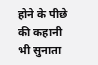होने के पीछे की कहानी भी सुनाता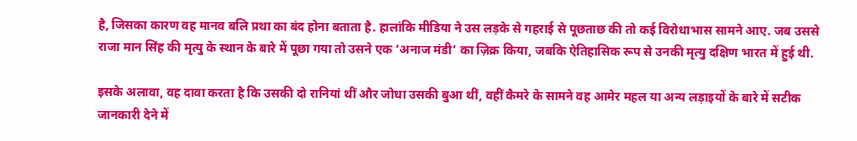है, जिसका कारण वह मानव बलि प्रथा का बंद होना बताता है. हालांकि मीडिया ने उस लड़के से गहराई से पूछताछ की तो कई विरोधाभास सामने आए. जब उससे राजा मान सिंह की मृत्यु के स्थान के बारे में पूछा गया तो उसने एक ‘अनाज मंडी’ का ज़िक्र किया, जबकि ऐतिहासिक रूप से उनकी मृत्यु दक्षिण भारत में हुई थी.

इसके अलावा, वह दावा करता है कि उसकी दो रानियां थीं और जोधा उसकी बुआ थीं, वहीं कैमरे के सामने वह आमेर महल या अन्य लड़ाइयों के बारे में सटीक जानकारी देने में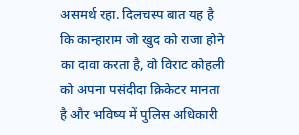असमर्थ रहा. दिलचस्प बात यह है कि कान्हाराम जो खुद को राजा होने का दावा करता है, वो विराट कोहली को अपना पसंदीदा क्रिकेटर मानता है और भविष्य में पुलिस अधिकारी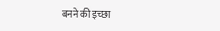बनने की इच्छा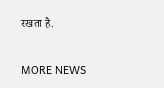रखता है.

MORE NEWS